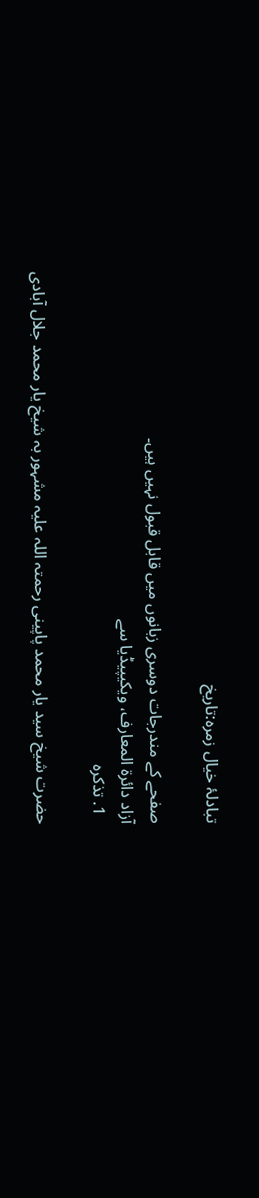تبادلۂ خیال زمرہ:تاريخ

صفحے کے مندرجات دوسری زبانوں میں قابل قبول نہیں ہیں۔
آزاد دائرۃ المعارف، ویکیپیڈیا سے
  1. تذکرہ

حضرت شیخ سید یار محمد پاپینی رحمتہ اللہ علیہ مشہور بہ شیخ یار محمد جلال آبادی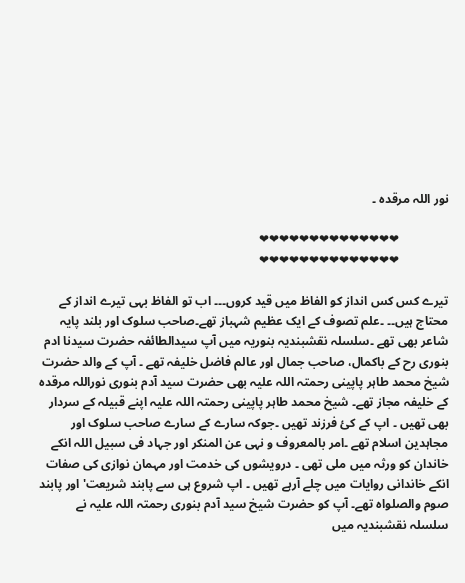نور اللہ مرقدہ ۔

                ❤❤❤❤❤❤❤❤❤❤❤❤❤❤
                ❤❤❤❤❤❤❤❤❤❤❤❤❤❤

تیرے کس کس انداز کو الفاظ میں قید کروں۔۔۔ اب تو الفاظ بہی تیرے انداز کے محتاج ہیں۔۔ ۔علم تصوف کے ایک عظیم شہباز تھے۔صاحب سلوک اور بلند پایہ شاعر بھی تھے ۔سلسلہ نقشبندیہ بنوریہ میں آپ سیدالطائفہ حضرت سیدنا ادم بنوری رح کے باکمال، صاحب جمال اور عالم فاضل خلیفہ تھے ۔ آپ کے والد حضرت شیخ محمد طاہر پاپینی رحمتہ اللہ علیہ بھی حضرت سید آدم بنوری نوراللہ مرقدہ کے خلیفہ مجاز تھے۔ شیخ محمد طاہر پاپینی رحمتہ اللہ علیہ اپنے قبیلہ کے سردار بھی تھیں ۔ اپ کے کئ فرزند تھیں ۔جوکہ سارے کے سارے صاحب سلوک اور مجاہدین اسلام تھے ۔امر بالمعروف و نہی عن المنکر اور جہاد فی سبیل اللہ انکے خاندان کو ورثہ میں ملی تھی ۔ درویشوں کی خدمت اور مہمان نوازی کی صفات انکے خاندانی روایات میں چلے آرہے تھیں ۔ اپ شروع ہی سے پابند شریعت'اور پابند صوم والصلواہ تھے۔ آپ کو حضرت شیخ سید آدم بنوری رحمتہ اللہ علیہ نے سلسلہ نقشبندیہ میں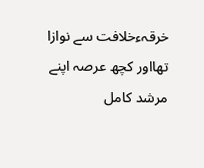خرقہءخلافت سے نوازا تھااور کچھ عرصہ اپنے مرشد کامل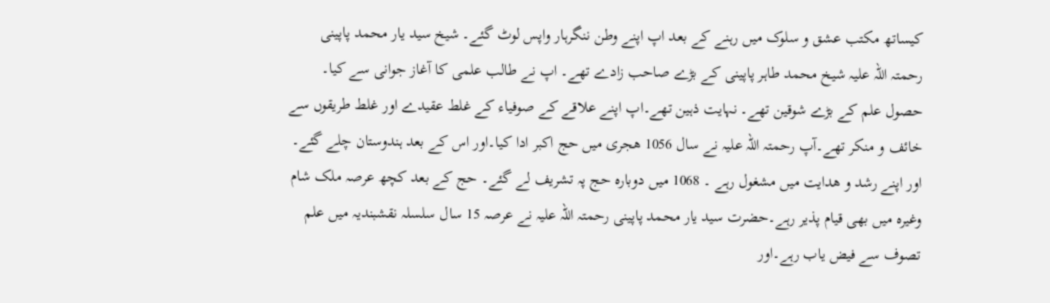کیساتھ مکتب عشق و سلوک میں رہنے کے بعد اپ اپنے وطن ننگرہار واپس لوٹ گئے۔ شیخ سید یار محمد پاپینی رحمتہ اللہ علیہ شیخ محمد طاہر پاپینی کے بڑے صاحب زادے تھے۔ اپ نے طالب علمی کا آغاز جوانی سے کیا۔ حصول علم کے بڑے شوقین تھے۔ نہایت ذہین تھے۔اپ اپنے علاقے کے صوفیاء کے غلط عقیدے اور غلط طریقوں سے خائف و منکر تھے۔آپ رحمتہ اللہ علیہ نے سال 1056 ھجری میں حج اکبر ادا کیا۔اور اس کے بعد ہندوستان چلے گئے۔ اور اپنے رشد و ھدایت میں مشغول رہے ۔ 1068 میں دوبارہ حج پہ تشریف لے گئے۔ حج کے بعد کچھ عرصہ ملک شام وغیرہ میں بھی قیام پذیر رہے۔حضرت سید یار محمد پاپینی رحمتہ اللہ علیہ نے عرصہ 15 سال سلسلہ نقشبندیہ میں علم تصوف سے فیض یاب رہے۔اور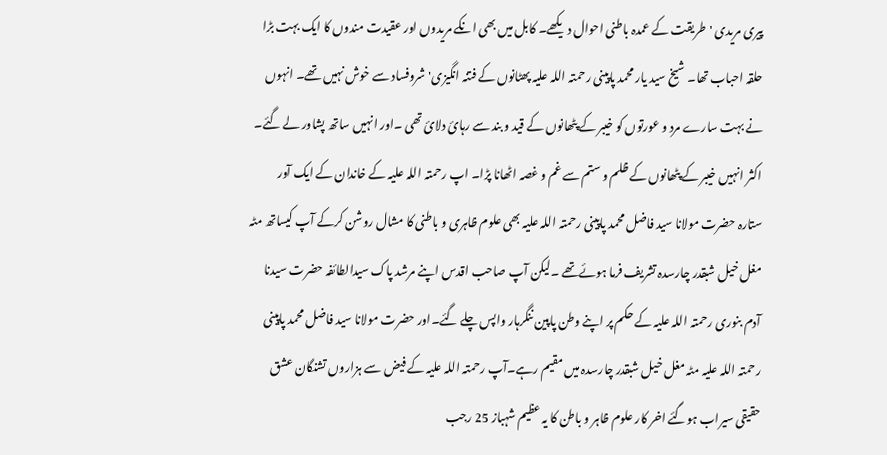پیری مریدی 'طریقت کے عمدہ باطنی احوال دیکھے۔ کابل میں بھی انکے مریدوں اور عقیدت مندوں کا ایک بہت بڑا حلقہ احباب تھا۔ شیخ سید یار محمد پاپینی رحمتہ اللہ علیہ پھٹانوں کے فتنہ انگیزی'شروفساد سے خوش نہیں تھے۔ انہوں نے بہت سارے مرد و عورتوں کو خیبر کے پٹھانوں کے قید و بند سے رہائ دلائ تھی ۔اور انہیں ساتھ پشاور لے گئے۔ اکثر انہیں خیبر کے پٹھانوں کے ظلم و ستم سے غم و غصہ اٹھانا پڑا۔ اپ رحمتہ اللہ علیہ کے خاندان کے ایک آور ستارہ حضرت مولانا سید فاضل محمد پاپینی رحمتہ اللہ علیہ بھی علوم ظاہری و باطنی کا مشال روشن کرکے آپ کیساتھ مٹہ مغل خیل شبقدر چارسدہ تشریف فرما ہوئےتھے ۔لیکن آپ صاحب اقدس اپنے مرشد پاک سیدالطائفہ حضرت سیدنا آدم بنوری رحمتہ اللہ علیہ کے حکم پر اپنے وطن پاپین ننگرہار واپس چلے گئے۔اور حضرت مولانا سید فاضل محمد پاپینی رحمتہ اللہ علیہ مٹہ مغل خیل شبقدر چارسدہ میں مقیم رہے۔آپ رحمتہ اللہ علیہ کے فیض سے ہزاروں تشنگان عشق حقیقی سیراب ہوگئے اخر کار علوم ظاہر و باطن کا یہ عظیم شہباز 25 رجب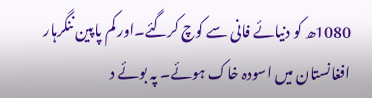1080ھ کو دنیائے فانی سے کوچ کرگئے۔اور کم پاپین ننگرہار افغانستان میں اسودہ خاک ہوئے۔ پہ بوئے د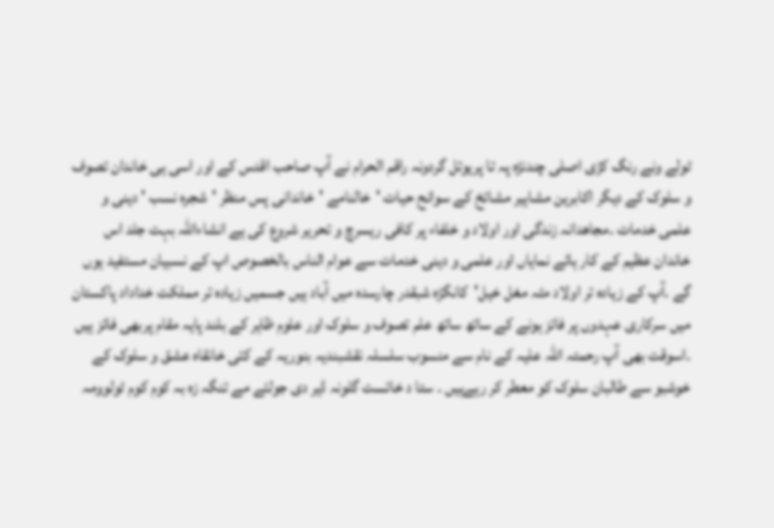ٹولے ونے رنگ کڑی اصلی چندنڑہ پہ تا پریوتل گردونہ راقم الحرام نے آپ صاحب اقدس کے اور اسی ہی خاندان تصوف و سلوک کے دیگر اکابرین مشاہیر مشائخ کے سوانح حیات 'خالنامے 'خاندانی پس منظر 'شجرہ نسب 'دینی و علمی خدمات ۔مجاھدانہ زندگی اور اولاد و خلفاء پر کافی ریسرچ و تحریر شروع کی ہے انشاءاللہ بہت جلد اس خاندان عظیم کے کار ہائے نمایاں اور علمی و دینی خدمات سے عوام الناس بالخصوص اپ کے نسبیان مستفید ہوں گے ۔آپ کے زیادہ تر اولاد مٹہ مغل خیل'کانگڑہ شبقدر چارسدہ میں آباد ہیں جسمیں زیادہ تر مملکت خداداد پاکستان میں سرکاری عہدوں پر فائز ہونے کے ساتھ ساتھ علم تصوف و سلوک اور علوم ظاہر کے بلند پایہ مقام پربھی فائز ہیں ۔اسوقت بھی آپ رحمتہ اللہ علیہ کے نام سے منسوب سلسلہ نقشبندیہ بنوریہ کے کئی خانقاہ عشق و سلوک کے خوشبو سے طالبان سلوک کو معطر کر رہےہیں ۔ ستا د خائست گلونہ ڈیر دی جولئے مے تنگہ زہ بہ کوم کوم ٹولوومہ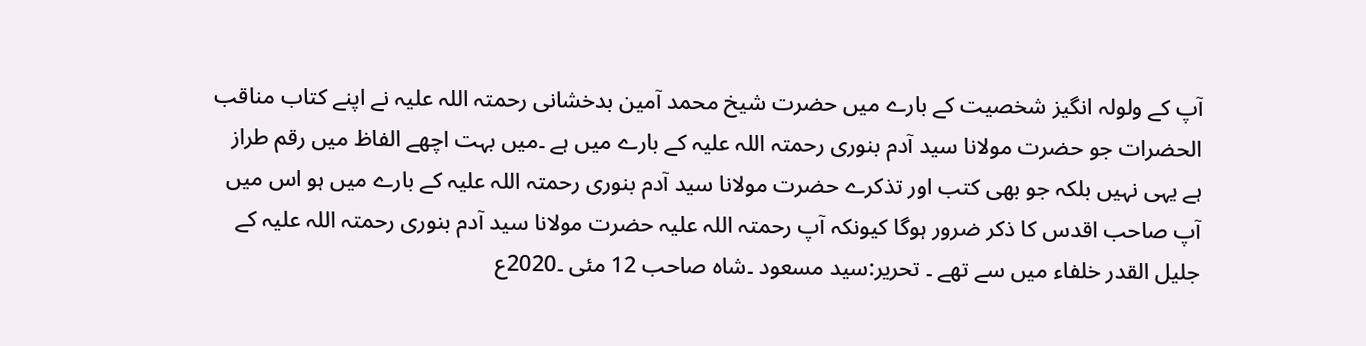آپ کے ولولہ انگیز شخصیت کے بارے میں حضرت شیخ محمد آمین بدخشانی رحمتہ اللہ علیہ نے اپنے کتاب مناقب الحضرات جو حضرت مولانا سید آدم بنوری رحمتہ اللہ علیہ کے بارے میں ہے ۔میں بہت اچھے الفاظ میں رقم طراز ہے یہی نہیں بلکہ جو بھی کتب اور تذکرے حضرت مولانا سید آدم بنوری رحمتہ اللہ علیہ کے بارے میں ہو اس میں آپ صاحب اقدس کا ذکر ضرور ہوگا کیونکہ آپ رحمتہ اللہ علیہ حضرت مولانا سید آدم بنوری رحمتہ اللہ علیہ کے جلیل القدر خلفاء میں سے تھے ۔ تحریر:سید مسعود ۔شاہ صاحب 12 مئی ۔2020ع